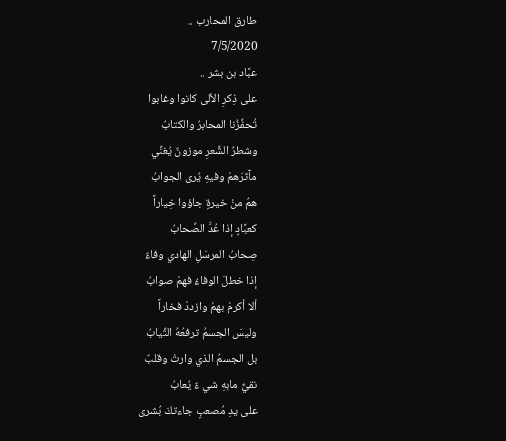طارق المحارب ..
7/5/2020
عبَّاد بن بشر ..
على ذِكرِ الألى كانوا وغابوا
تُحفِّزُنا المحابرُ والكتابُ
وشطرُ الشِّعرِ موزونٌ يُغنِّي
مآثرَهمْ وفيهِ يُرى الجوابُ
همُ منْ خيرةٍ جاؤوا خِياراً
كعبَّادٍ إذا عُدَّ الصِّحابُ
صِحابُ المرسَلِ الهادي وفاءٌ
إذا خطلَ الوفاءُ فهمْ صوابُ
ألا أكرمْ بهمْ وازددْ فخاراً
وليسَ الجسمُ ترفعُهُ الثِّيابُ
بل الجسمُ الذي وارتْ وقلبٌ
نقيٌّ مابهِ شي ءٌ يُعابُ
على يدِ مُصعبٍ جاءتكَ بُشرى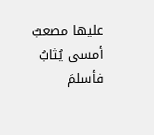عليها مصعبٌ أمسى يُثابُ
فأسلمَ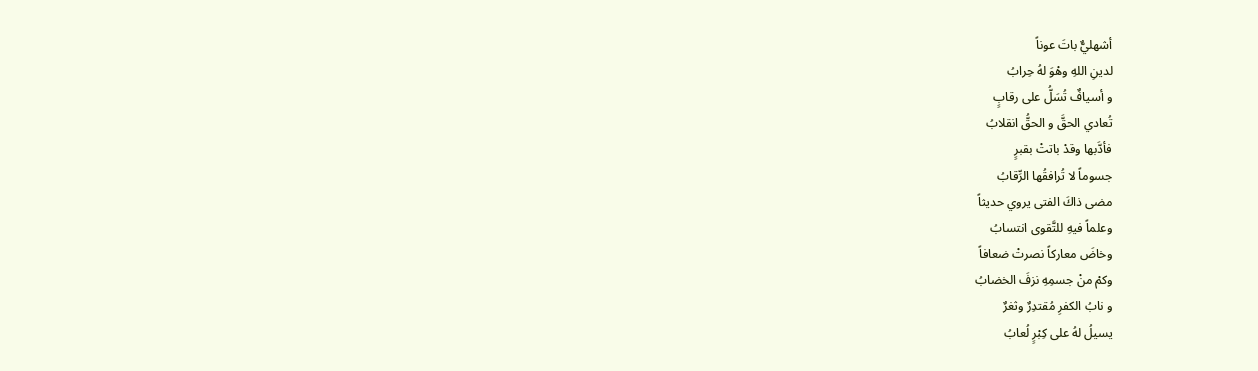أشهليٌّ باتَ عوناً
لدينِ اللهِ وهْوَ لهُ حِرابُ
و أسيافٌ تُسَلُّ على رقابٍ
تُعادي الحقَّ و الحقُّ انقلابُ
فأدَّبها وقدْ باتتْ بقبرٍ
جسوماً لا تُرافقُها الرِّقابُ
مضى ذاكَ الفتى يروي حديثاً
وعلماً فيهِ للتَّقوى انتسابُ
وخاضَ معاركاً نصرتْ ضعافاً
وكمْ منْ جسمِهِ نزفَ الخضابُ
و نابُ الكفرِ مُقتدِرٌ وثغرٌ
يسيلُ لهُ على كِبْرٍ لُعابُ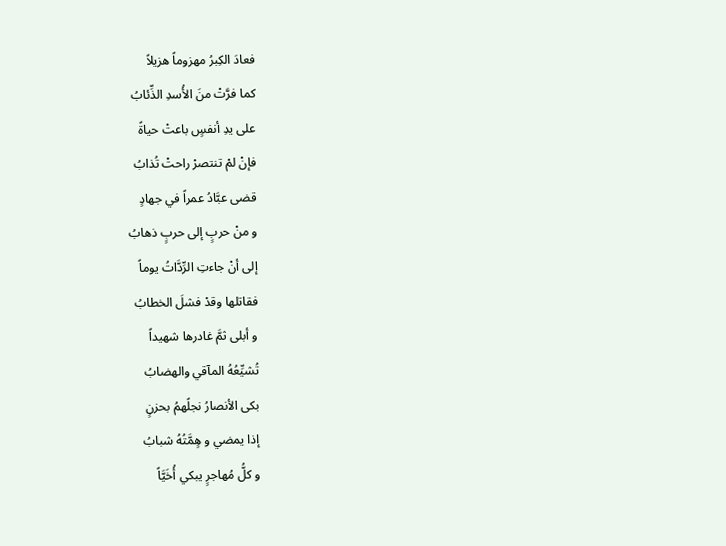فعادَ الكِبرُ مهزوماً هزيلاً
كما فرَّتْ منَ الأُسدِ الذِّئابُ
على يدِ أنفسٍ باعتْ حياةً
فإنْ لمْ تنتصرْ راحتْ تُذابُ
قضى عبَّادُ عمراً في جهادٍ
و منْ حربٍ إلى حربٍ ذهابُ
إلى أنْ جاءتِ الرِّدَّاتُ يوماً
فقاتلها وقدْ فشلَ الخطابُ
و أبلى ثمَّ غادرها شهيداً
تُشيِّعُهُ المآقي والهضابُ
بكى الأنصارُ نجلًهمُ بحزنٍ
إذا يمضي و هٍمَّتُهُ شبابُ
و كلُّ مُهاجرٍ يبكي أُخَيَّاً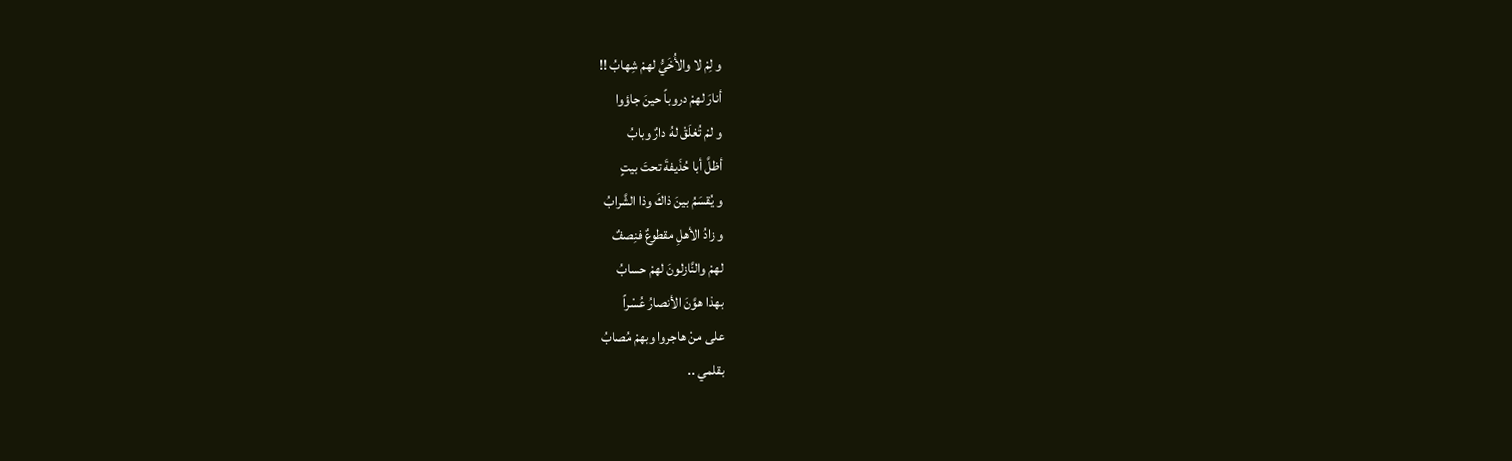و لِمْ لا والأُخَيُّ لهمْ شِهابُ !!
أنارَ لهمْ دروباً حينَ جاؤوا
و لمْ تُغلَقْ لهُ دارٌ وبابُ
أظلَّ أبا حُذَيفةَ تحتَ بيتٍ
و يُقسَمُ بينَ ذاكَ وذا الشَّرابُ
و زادُ الأهلِ مقطوعٌ فنِصفٌ
لهمْ والنَّازلونَ لهمْ حسابُ
بهذا هوَّنَ الأنصارُ عُسْراً
على منْ هاجروا وبهمْ مُصابُ
بقلمي ..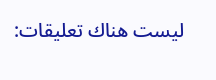ليست هناك تعليقات: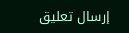إرسال تعليق